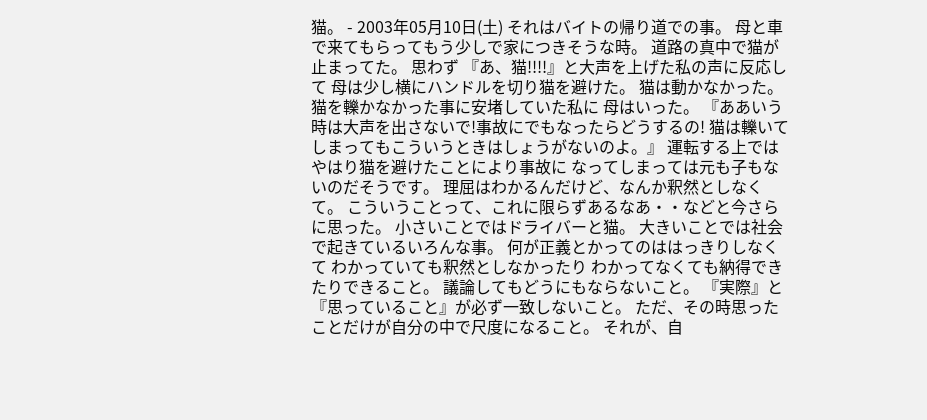猫。 - 2003年05月10日(土) それはバイトの帰り道での事。 母と車で来てもらってもう少しで家につきそうな時。 道路の真中で猫が止まってた。 思わず 『あ、猫!!!!』と大声を上げた私の声に反応して 母は少し横にハンドルを切り猫を避けた。 猫は動かなかった。 猫を轢かなかった事に安堵していた私に 母はいった。 『ああいう時は大声を出さないで!事故にでもなったらどうするの! 猫は轢いてしまってもこういうときはしょうがないのよ。』 運転する上ではやはり猫を避けたことにより事故に なってしまっては元も子もないのだそうです。 理屈はわかるんだけど、なんか釈然としなくて。 こういうことって、これに限らずあるなあ・・などと今さらに思った。 小さいことではドライバーと猫。 大きいことでは社会で起きているいろんな事。 何が正義とかってのははっきりしなくて わかっていても釈然としなかったり わかってなくても納得できたりできること。 議論してもどうにもならないこと。 『実際』と『思っていること』が必ず一致しないこと。 ただ、その時思ったことだけが自分の中で尺度になること。 それが、自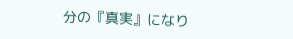分の『真実』になり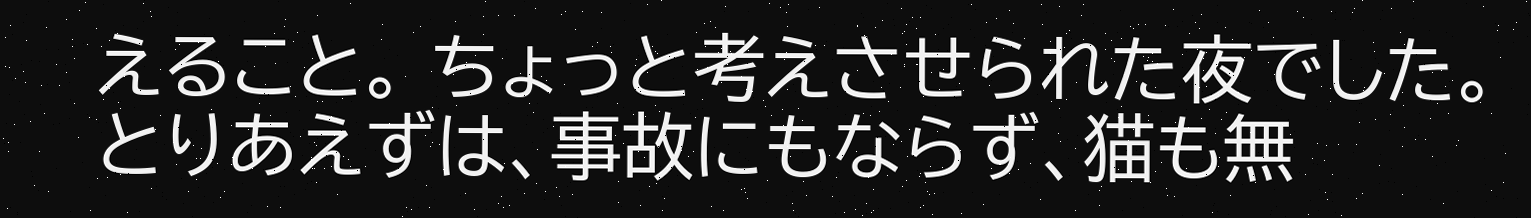えること。 ちょっと考えさせられた夜でした。 とりあえずは、事故にもならず、猫も無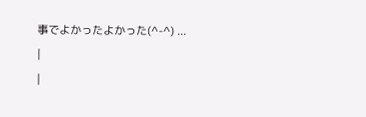事でよかったよかった(^-^) ...
|
|